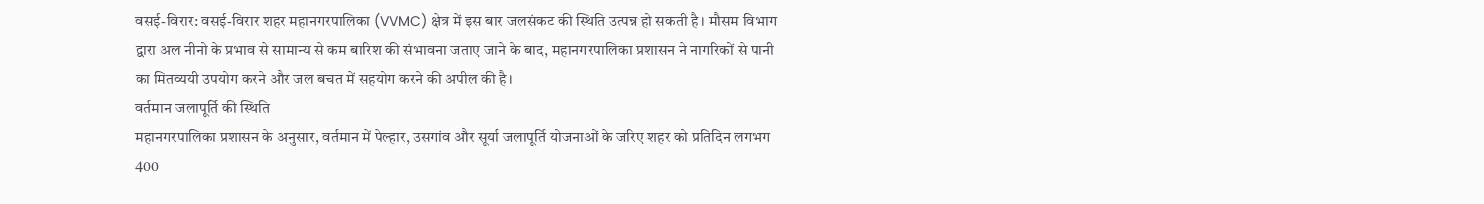वसई-विरार: वसई-विरार शहर महानगरपालिका (VVMC) क्षेत्र में इस बार जलसंकट की स्थिति उत्पन्न हो सकती है। मौसम विभाग द्वारा अल नीनो के प्रभाव से सामान्य से कम बारिश की संभावना जताए जाने के बाद, महानगरपालिका प्रशासन ने नागरिकों से पानी का मितव्ययी उपयोग करने और जल बचत में सहयोग करने की अपील की है।
वर्तमान जलापूर्ति की स्थिति
महानगरपालिका प्रशासन के अनुसार, वर्तमान में पेल्हार, उसगांव और सूर्या जलापूर्ति योजनाओं के जरिए शहर को प्रतिदिन लगभग 400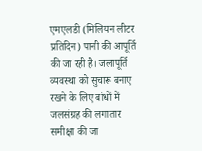एमएलडी (मिलियन लीटर प्रतिदिन) पानी की आपूर्ति की जा रही है। जलापूर्ति व्यवस्था को सुचारू बनाए रखने के लिए बांधों में जलसंग्रह की लगातार समीक्षा की जा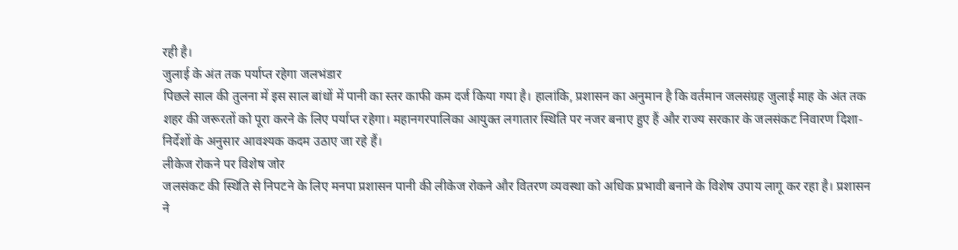रही है।
जुलाई के अंत तक पर्याप्त रहेगा जलभंडार
पिछले साल की तुलना में इस साल बांधों में पानी का स्तर काफी कम दर्ज किया गया है। हालांकि, प्रशासन का अनुमान है कि वर्तमान जलसंग्रह जुलाई माह के अंत तक शहर की जरूरतों को पूरा करने के लिए पर्याप्त रहेगा। महानगरपालिका आयुक्त लगातार स्थिति पर नजर बनाए हुए हैं और राज्य सरकार के जलसंकट निवारण दिशा-निर्देशों के अनुसार आवश्यक कदम उठाए जा रहे हैं।
लीकेज रोकने पर विशेष जोर
जलसंकट की स्थिति से निपटने के लिए मनपा प्रशासन पानी की लीकेज रोकने और वितरण व्यवस्था को अधिक प्रभावी बनाने के विशेष उपाय लागू कर रहा है। प्रशासन ने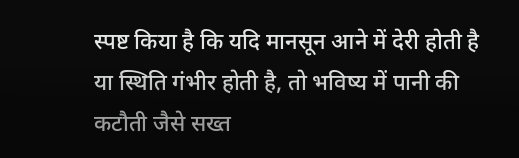स्पष्ट किया है कि यदि मानसून आने में देरी होती है या स्थिति गंभीर होती है, तो भविष्य में पानी की कटौती जैसे सख्त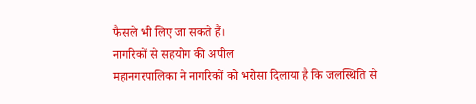फैसले भी लिए जा सकते हैं।
नागरिकों से सहयोग की अपील
महानगरपालिका ने नागरिकों को भरोसा दिलाया है कि जलस्थिति से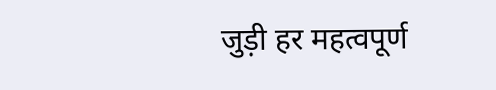जुड़ी हर महत्वपूर्ण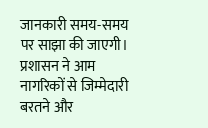जानकारी समय-समय पर साझा की जाएगी। प्रशासन ने आम नागरिकों से जिम्मेदारी बरतने और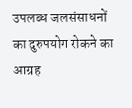उपलब्ध जलसंसाधनों का दुरुपयोग रोकने का आग्रह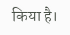किया है।